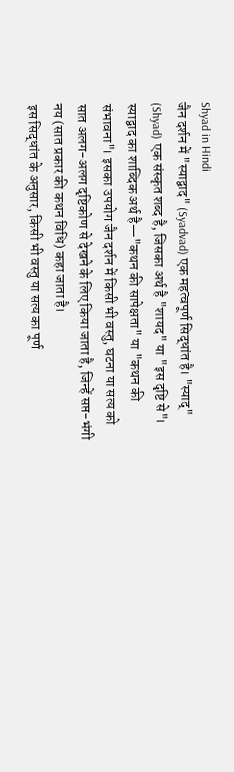Shyad in Hindi
जैन दर्शन में "स्याद्वाद" (Syadvad) एक महत्वपूर्ण सिद्धांत है। "स्याद्" (Shyad) एक संस्कृत शब्द है, जिसका अर्थ है "शायद" या "इस दृष्टि से"। स्याद्वाद का शाब्दिक अर्थ है—"कथन की सापेक्षता" या "कथन की संभावना"। इसका उपयोग जैन दर्शन में किसी भी वस्तु, घटना या सत्य को सात अलग-अलग दृष्टिकोण से देखने के लिए किया जाता है, जिन्हें सप्त-भंगी नय (सात प्रकार की कथन विधि) कहा जाता है।
इस सिद्धांत के अनुसार, किसी भी वस्तु या सत्य का पूर्ण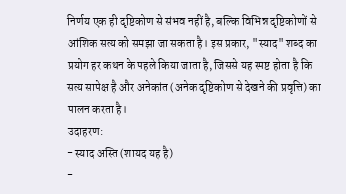निर्णय एक ही दृष्टिकोण से संभव नहीं है, बल्कि विभिन्न दृष्टिकोणों से आंशिक सत्य को समझा जा सकता है। इस प्रकार, "स्याद" शब्द का प्रयोग हर कथन के पहले किया जाता है, जिससे यह स्पष्ट होता है कि सत्य सापेक्ष है और अनेकांत (अनेक दृष्टिकोण से देखने की प्रवृत्ति) का पालन करता है।
उदाहरण:
- स्याद अस्ति (शायद यह है)
-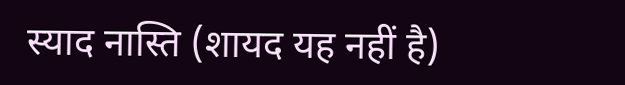स्याद नास्ति (शायद यह नहीं है)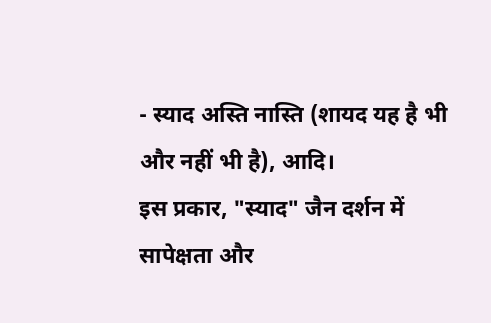- स्याद अस्ति नास्ति (शायद यह है भी और नहीं भी है), आदि।
इस प्रकार, "स्याद" जैन दर्शन में सापेक्षता और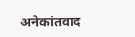अनेकांतवाद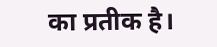का प्रतीक है।